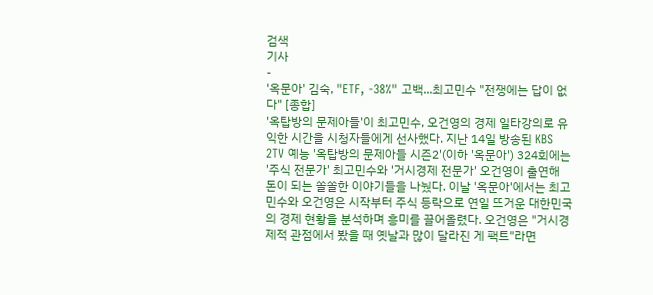검색
기사
-
'옥문아' 김숙, "ETF, -38%" 고백...최고민수 "전쟁에는 답이 없다" [종합]
'옥탑방의 문제아들'이 최고민수, 오건영의 경제 일타강의로 유익한 시간을 시청자들에게 선사했다. 지난 14일 방송된 KBS 2TV 예능 '옥탑방의 문제아들 시즌2'(이하 '옥문아') 324회에는 '주식 전문가' 최고민수와 '거시경제 전문가' 오건영이 출연해 돈이 되는 쏠쏠한 이야기들을 나눴다. 이날 '옥문아'에서는 최고민수와 오건영은 시작부터 주식 등락으로 연일 뜨거운 대한민국의 경제 현황을 분석하며 흥미를 끌어올렸다. 오건영은 "거시경제적 관점에서 봤을 때 옛날과 많이 달라진 게 팩트"라면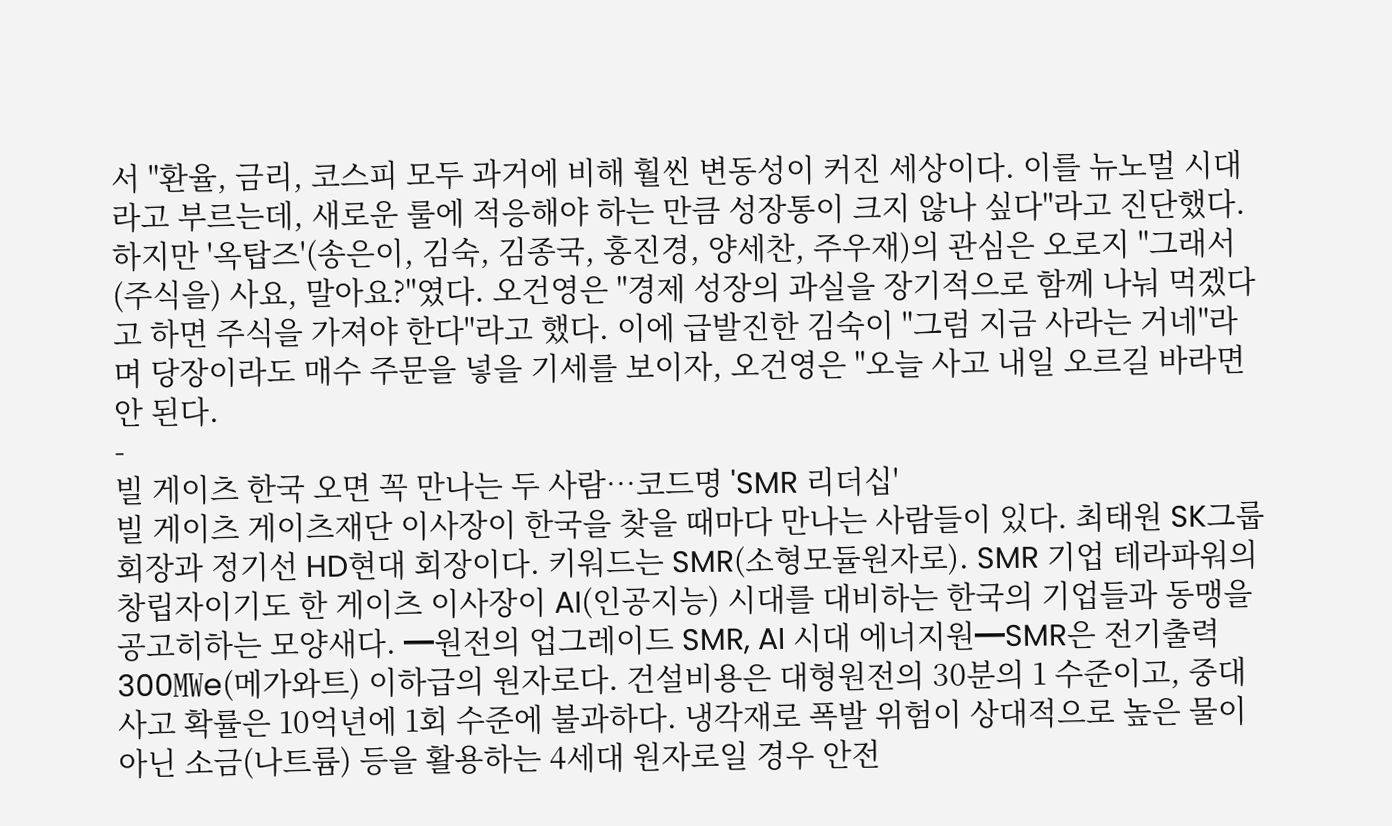서 "환율, 금리, 코스피 모두 과거에 비해 훨씬 변동성이 커진 세상이다. 이를 뉴노멀 시대라고 부르는데, 새로운 룰에 적응해야 하는 만큼 성장통이 크지 않나 싶다"라고 진단했다. 하지만 '옥탑즈'(송은이, 김숙, 김종국, 홍진경, 양세찬, 주우재)의 관심은 오로지 "그래서 (주식을) 사요, 말아요?"였다. 오건영은 "경제 성장의 과실을 장기적으로 함께 나눠 먹겠다고 하면 주식을 가져야 한다"라고 했다. 이에 급발진한 김숙이 "그럼 지금 사라는 거네"라며 당장이라도 매수 주문을 넣을 기세를 보이자, 오건영은 "오늘 사고 내일 오르길 바라면 안 된다.
-
빌 게이츠 한국 오면 꼭 만나는 두 사람…코드명 'SMR 리더십'
빌 게이츠 게이츠재단 이사장이 한국을 찾을 때마다 만나는 사람들이 있다. 최태원 SK그룹 회장과 정기선 HD현대 회장이다. 키워드는 SMR(소형모듈원자로). SMR 기업 테라파워의 창립자이기도 한 게이츠 이사장이 AI(인공지능) 시대를 대비하는 한국의 기업들과 동맹을 공고히하는 모양새다. ━원전의 업그레이드 SMR, AI 시대 에너지원━SMR은 전기출력 300㎿e(메가와트) 이하급의 원자로다. 건설비용은 대형원전의 30분의 1 수준이고, 중대사고 확률은 10억년에 1회 수준에 불과하다. 냉각재로 폭발 위험이 상대적으로 높은 물이 아닌 소금(나트륨) 등을 활용하는 4세대 원자로일 경우 안전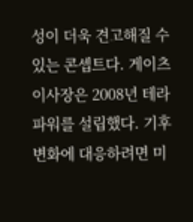성이 더욱 견고해질 수 있는 콘셉트다. 게이츠 이사장은 2008년 테라파워를 설립했다. 기후변화에 대응하려면 미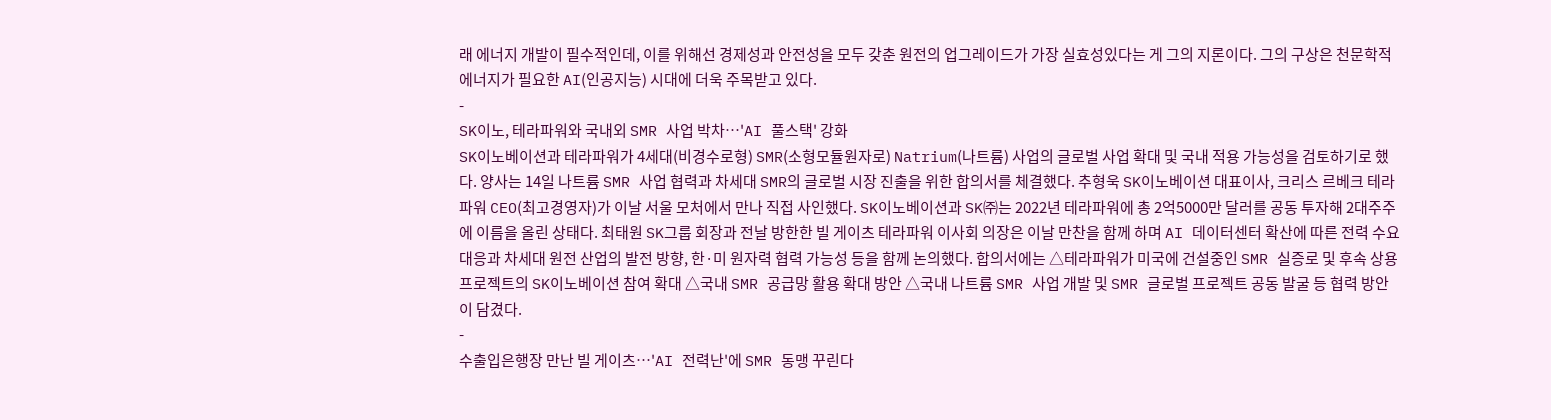래 에너지 개발이 필수적인데, 이를 위해선 경제성과 안전성을 모두 갖춘 원전의 업그레이드가 가장 실효성있다는 게 그의 지론이다. 그의 구상은 천문학적 에너지가 필요한 AI(인공지능) 시대에 더욱 주목받고 있다.
-
SK이노, 테라파워와 국내외 SMR 사업 박차…'AI 풀스택' 강화
SK이노베이션과 테라파워가 4세대(비경수로형) SMR(소형모듈원자로) Natrium(나트륨) 사업의 글로벌 사업 확대 및 국내 적용 가능성을 검토하기로 했다. 양사는 14일 나트륨 SMR 사업 협력과 차세대 SMR의 글로벌 시장 진출을 위한 합의서를 체결했다. 추형욱 SK이노베이션 대표이사, 크리스 르베크 테라파워 CEO(최고경영자)가 이날 서울 모처에서 만나 직접 사인했다. SK이노베이션과 SK㈜는 2022년 테라파워에 총 2억5000만 달러를 공동 투자해 2대주주에 이름을 올린 상태다. 최태원 SK그룹 회장과 전날 방한한 빌 게이츠 테라파워 이사회 의장은 이날 만찬을 함께 하며 AI 데이터센터 확산에 따른 전력 수요 대응과 차세대 원전 산업의 발전 방향, 한·미 원자력 협력 가능성 등을 함께 논의했다. 합의서에는 △테라파워가 미국에 건설중인 SMR 실증로 및 후속 상용 프로젝트의 SK이노베이션 참여 확대 △국내 SMR 공급망 활용 확대 방안 △국내 나트륨 SMR 사업 개발 및 SMR 글로벌 프로젝트 공동 발굴 등 협력 방안이 담겼다.
-
수출입은행장 만난 빌 게이츠…'AI 전력난'에 SMR 동맹 꾸린다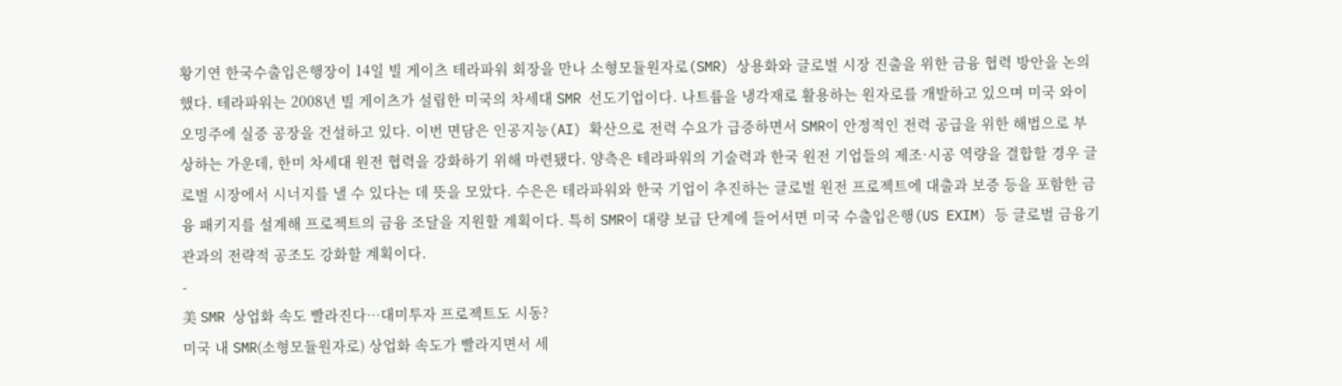황기연 한국수출입은행장이 14일 빌 게이츠 테라파워 회장을 만나 소형모듈원자로(SMR) 상용화와 글로벌 시장 진출을 위한 금융 협력 방안을 논의했다. 테라파워는 2008년 빌 게이츠가 설립한 미국의 차세대 SMR 선도기업이다. 나트륨을 냉각재로 활용하는 원자로를 개발하고 있으며 미국 와이오밍주에 실증 공장을 건설하고 있다. 이번 면담은 인공지능(AI) 확산으로 전력 수요가 급증하면서 SMR이 안정적인 전력 공급을 위한 해법으로 부상하는 가운데, 한미 차세대 원전 협력을 강화하기 위해 마련됐다. 양측은 테라파워의 기술력과 한국 원전 기업들의 제조·시공 역량을 결합할 경우 글로벌 시장에서 시너지를 낼 수 있다는 데 뜻을 모았다. 수은은 테라파워와 한국 기업이 추진하는 글로벌 원전 프로젝트에 대출과 보증 등을 포함한 금융 패키지를 설계해 프로젝트의 금융 조달을 지원할 계획이다. 특히 SMR이 대량 보급 단계에 들어서면 미국 수출입은행(US EXIM) 등 글로벌 금융기관과의 전략적 공조도 강화할 계획이다.
-
美 SMR 상업화 속도 빨라진다…대미투자 프로젝트도 시동?
미국 내 SMR(소형모듈원자로) 상업화 속도가 빨라지면서 세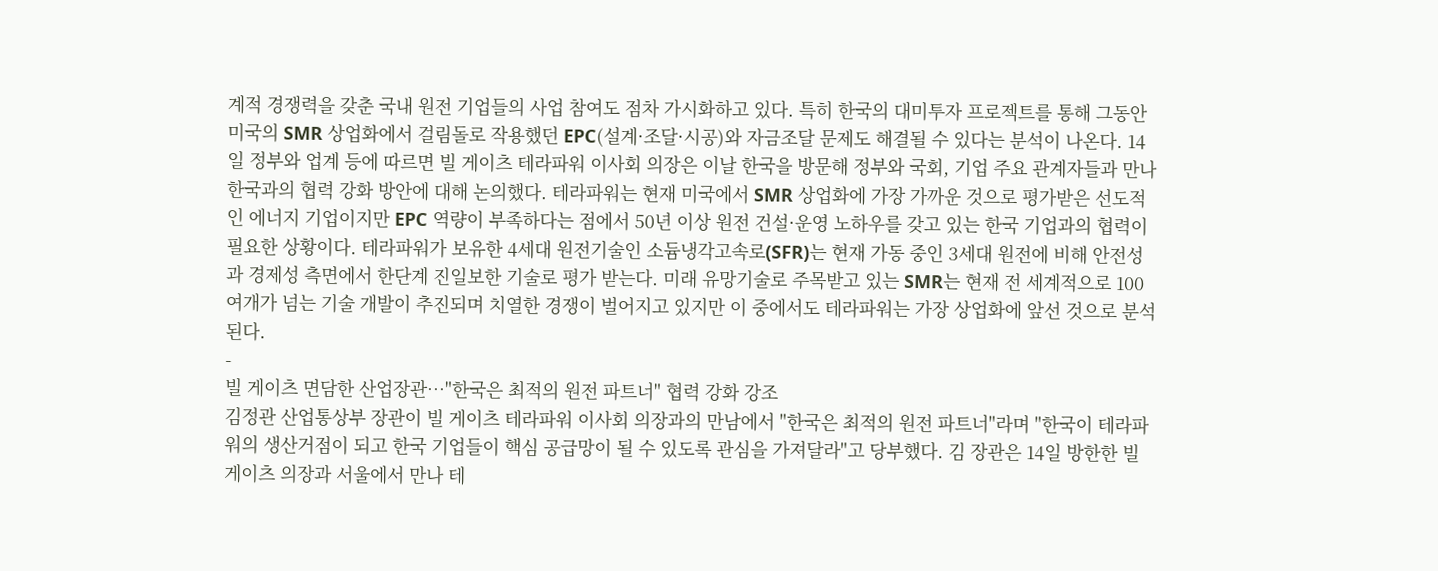계적 경쟁력을 갖춘 국내 원전 기업들의 사업 참여도 점차 가시화하고 있다. 특히 한국의 대미투자 프로젝트를 통해 그동안 미국의 SMR 상업화에서 걸림돌로 작용했던 EPC(설계·조달·시공)와 자금조달 문제도 해결될 수 있다는 분석이 나온다. 14일 정부와 업계 등에 따르면 빌 게이츠 테라파워 이사회 의장은 이날 한국을 방문해 정부와 국회, 기업 주요 관계자들과 만나 한국과의 협력 강화 방안에 대해 논의했다. 테라파워는 현재 미국에서 SMR 상업화에 가장 가까운 것으로 평가받은 선도적인 에너지 기업이지만 EPC 역량이 부족하다는 점에서 50년 이상 원전 건설·운영 노하우를 갖고 있는 한국 기업과의 협력이 필요한 상황이다. 테라파워가 보유한 4세대 원전기술인 소듐냉각고속로(SFR)는 현재 가동 중인 3세대 원전에 비해 안전성과 경제성 측면에서 한단계 진일보한 기술로 평가 받는다. 미래 유망기술로 주목받고 있는 SMR는 현재 전 세계적으로 100여개가 넘는 기술 개발이 추진되며 치열한 경쟁이 벌어지고 있지만 이 중에서도 테라파워는 가장 상업화에 앞선 것으로 분석된다.
-
빌 게이츠 면담한 산업장관…"한국은 최적의 원전 파트너" 협력 강화 강조
김정관 산업통상부 장관이 빌 게이츠 테라파워 이사회 의장과의 만남에서 "한국은 최적의 원전 파트너"라며 "한국이 테라파워의 생산거점이 되고 한국 기업들이 핵심 공급망이 될 수 있도록 관심을 가져달라"고 당부했다. 김 장관은 14일 방한한 빌 게이츠 의장과 서울에서 만나 테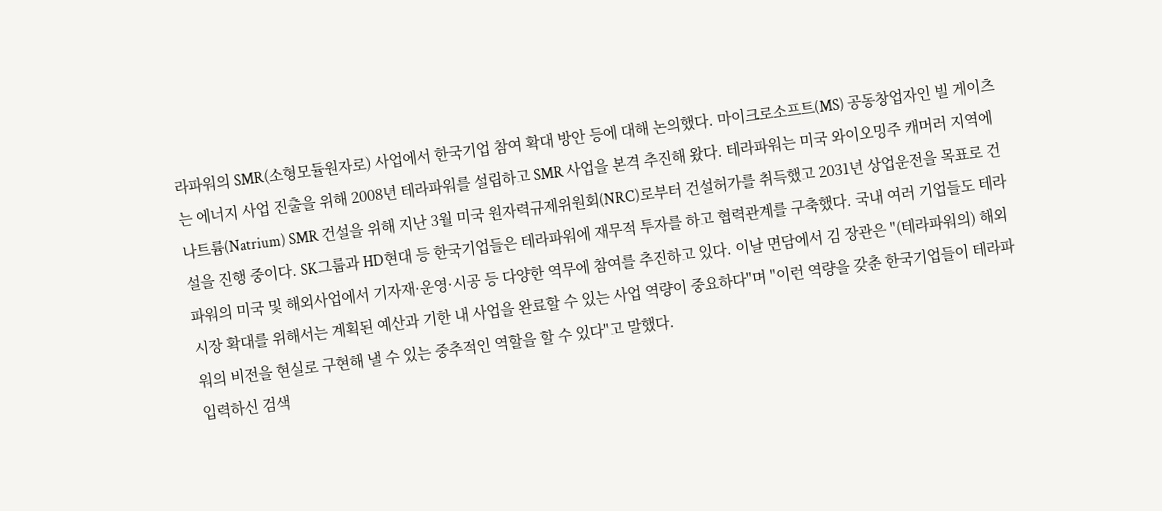라파워의 SMR(소형모듈원자로) 사업에서 한국기업 참여 확대 방안 등에 대해 논의했다. 마이크로소프트(MS) 공동창업자인 빌 게이츠는 에너지 사업 진출을 위해 2008년 테라파워를 설립하고 SMR 사업을 본격 추진해 왔다. 테라파워는 미국 와이오밍주 캐머러 지역에 나트륨(Natrium) SMR 건설을 위해 지난 3월 미국 원자력규제위원회(NRC)로부터 건설허가를 취득했고 2031년 상업운전을 목표로 건설을 진행 중이다. SK그룹과 HD현대 등 한국기업들은 테라파워에 재무적 투자를 하고 협력관계를 구축했다. 국내 여러 기업들도 테라파워의 미국 및 해외사업에서 기자재·운영·시공 등 다양한 역무에 참여를 추진하고 있다. 이날 면담에서 김 장관은 "(테라파워의) 해외시장 확대를 위해서는 계획된 예산과 기한 내 사업을 완료할 수 있는 사업 역량이 중요하다"며 "이런 역량을 갖춘 한국기업들이 테라파워의 비전을 현실로 구현해 낼 수 있는 중추적인 역할을 할 수 있다"고 말했다.
입력하신 검색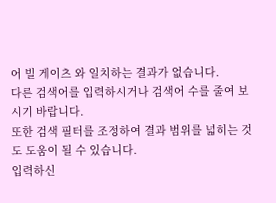어 빌 게이츠 와 일치하는 결과가 없습니다.
다른 검색어를 입력하시거나 검색어 수를 줄여 보시기 바랍니다.
또한 검색 필터를 조정하여 결과 범위를 넓히는 것도 도움이 될 수 있습니다.
입력하신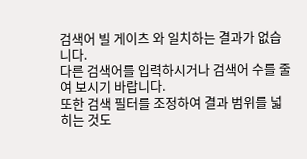검색어 빌 게이츠 와 일치하는 결과가 없습니다.
다른 검색어를 입력하시거나 검색어 수를 줄여 보시기 바랍니다.
또한 검색 필터를 조정하여 결과 범위를 넓히는 것도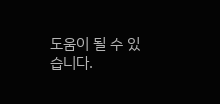도움이 될 수 있습니다.